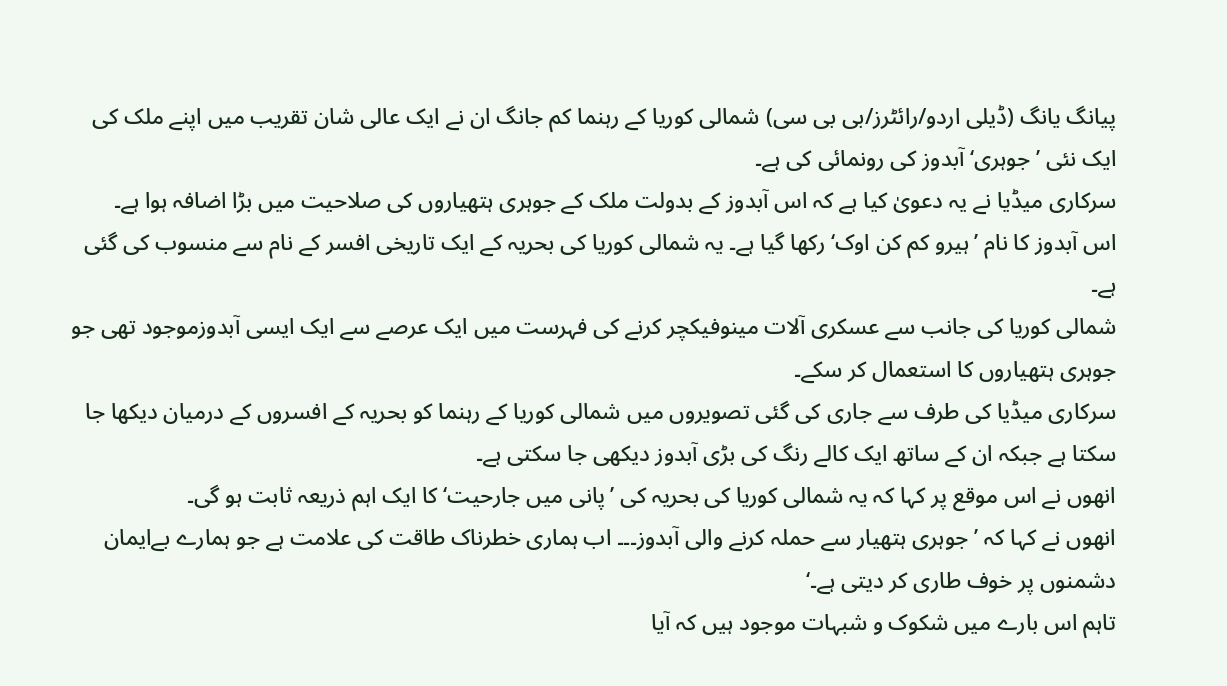پیانگ یانگ (ڈیلی اردو/رائٹرز/بی بی سی) شمالی کوریا کے رہنما کم جانگ ان نے ایک عالی شان تقریب میں اپنے ملک کی ایک نئی ’جوہری‘ آبدوز کی رونمائی کی ہے۔
سرکاری میڈیا نے یہ دعویٰ کیا ہے کہ اس آبدوز کے بدولت ملک کے جوہری ہتھیاروں کی صلاحیت میں بڑا اضافہ ہوا ہے۔
اس آبدوز کا نام ’ہیرو کم کن اوک‘ رکھا گیا ہے۔ یہ شمالی کوریا کی بحریہ کے ایک تاریخی افسر کے نام سے منسوب کی گئی ہے۔
شمالی کوریا کی جانب سے عسکری آلات مینوفیکچر کرنے کی فہرست میں ایک عرصے سے ایک ایسی آبدوزموجود تھی جو جوہری ہتھیاروں کا استعمال کر سکے۔
سرکاری میڈیا کی طرف سے جاری کی گئی تصویروں میں شمالی کوریا کے رہنما کو بحریہ کے افسروں کے درمیان دیکھا جا سکتا ہے جبکہ ان کے ساتھ ایک کالے رنگ کی بڑی آبدوز دیکھی جا سکتی ہے۔
انھوں نے اس موقع پر کہا کہ یہ شمالی کوریا کی بحریہ کی ’پانی میں جارحیت‘ کا ایک اہم ذریعہ ثابت ہو گی۔
انھوں نے کہا کہ ’جوہری ہتھیار سے حملہ کرنے والی آبدوز۔۔۔ اب ہماری خطرناک طاقت کی علامت ہے جو ہمارے بےایمان دشمنوں پر خوف طاری کر دیتی ہے۔‘
تاہم اس بارے میں شکوک و شبہات موجود ہیں کہ آیا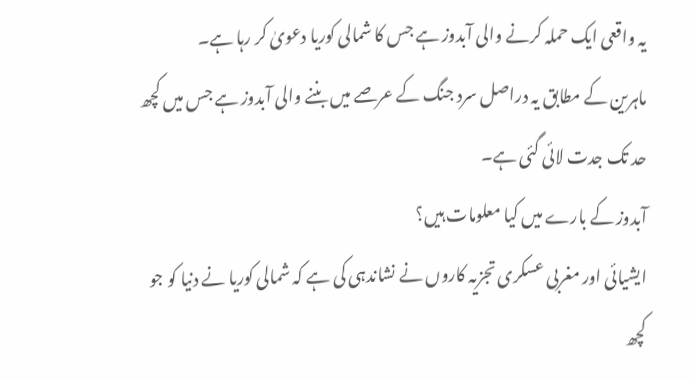یہ واقعی ایک حملہ کرنے والی آبدوز ہے جس کا شمالی کوریا دعویٰ کر رہا ہے۔
ماہرین کے مطابق یہ دراصل سرد جنگ کے عرصے میں بننے والی آبدوز ہے جس میں کچھ حد تک جدت لائی گئی ہے۔
آبدوز کے بارے میں کیا معلومات ہیں؟
ایشیائی اور مغربی عسکری تجزیہ کاروں نے نشاندہی کی ہے کہ شمالی کوریا نے دنیا کو جو کچھ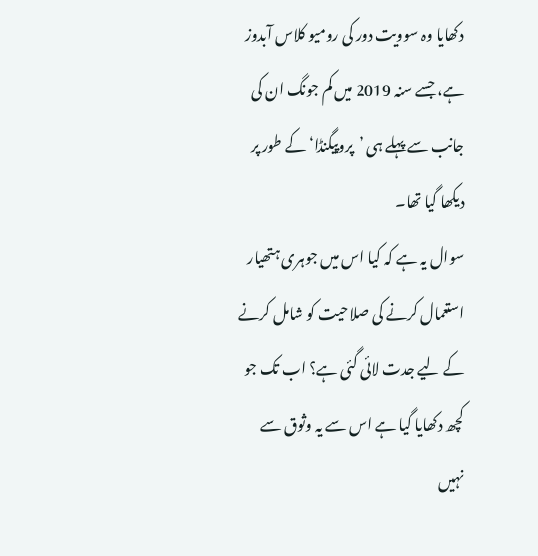دکھایا وہ سوویت دور کی رومیو کلاس آبدوز ہے، جسے سنہ 2019 میں کم جونگ ان کی جانب سے پہلے ہی ’پروپیگنڈا‘ کے طور پر دیکھا گیا تھا۔
سوال یہ ہے کہ کیا اس میں جوہری ہتھیار استعمال کرنے کی صلاحیت کو شامل کرنے کے لیے جدت لائی گئی ہے؟ اب تک جو کچھ دکھایا گیا ہے اس سے یہ وثوق سے نہیں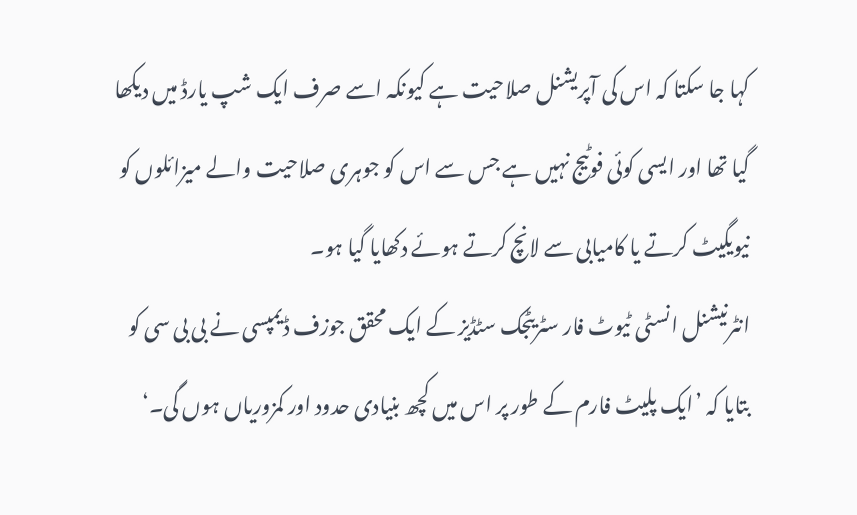کہا جا سکتا کہ اس کی آپریشنل صلاحیت ہے کیونکہ اسے صرف ایک شپ یارڈ میں دیکھا گیا تھا اور ایسی کوئی فوٹیج نہیں ہے جس سے اس کو جوہری صلاحیت والے میزائلوں کو نیویگیٹ کرتے یا کامیابی سے لانچ کرتے ہوئے دکھایا گیا ہو۔
انٹرنیشنل انسٹی ٹیوٹ فار سٹریٹجک سٹڈیز کے ایک محقق جوزف ڈیمپسی نے بی بی سی کو بتایا کہ ’ایک پلیٹ فارم کے طور پر اس میں کچھ بنیادی حدود اور کمزوریاں ہوں گی۔‘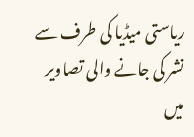ریاستی میڈیا کی طرف سے نشر کی جانے والی تصاویر میں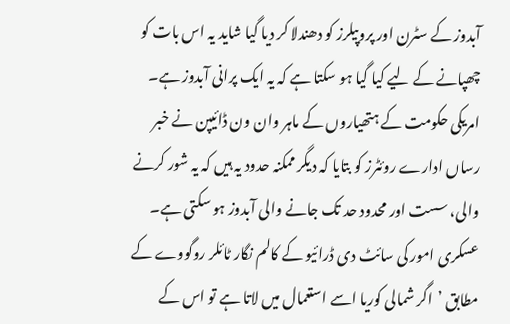آبدوز کے سٹرن اور پروپیلرز کو دھندلا کر دیا گیا شاید یہ اس بات کو چھپانے کے لیے کیا گیا ہو سکتا ہے کہ یہ ایک پرانی آبدوز ہے۔
امریکی حکومت کے ہتھیاروں کے ماہر وان ون ڈائیپن نے خبر رساں ادارے روئٹرز کو بتایا کہ دیگر ممکنہ حدود یہ ہیں کہ یہ شور کرنے والی، سست اور محدود حد تک جانے والی آبدوز ہو سکتی ہے۔
عسکری امور کی سائٹ دی ڈرائیو کے کالم نگار ٹائلر روگووے کے مطابق ’اگر شمالی کوریا اسے استعمال میں لاتا ہے تو اس کے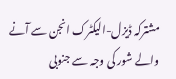مشترکہ ڈیزل-الیکٹرک انجن سے آنے والے شور کی وجہ سے جنوبی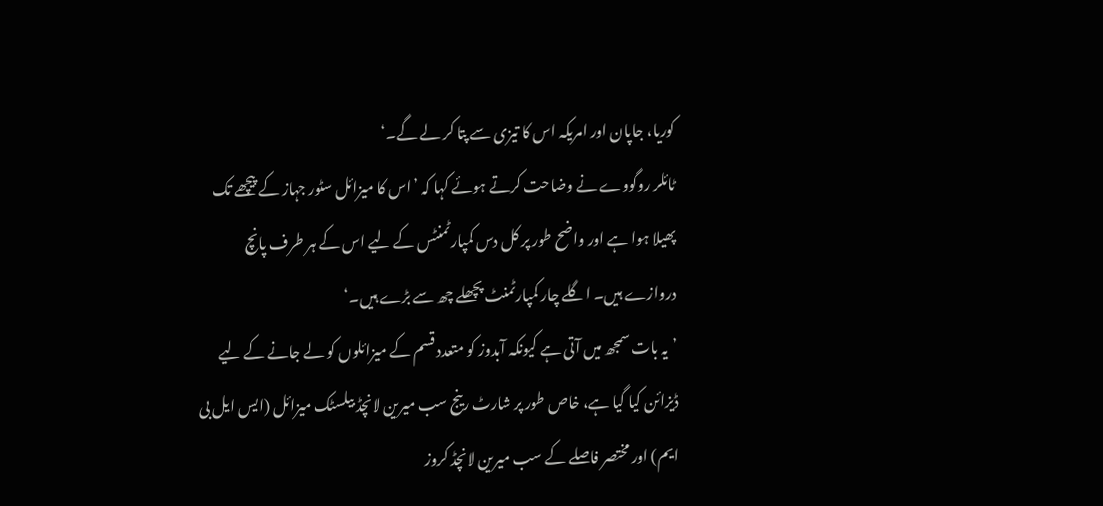کوریا، جاپان اور امریکہ اس کا تیزی سے پتا کر لے گے۔‘
ٹائلر روگووے نے وضاحت کرتے ہوئے کہا کہ ’اس کا میزائل سٹور جہاز کے پیچھے تک پھیلا ہوا ہے اور واضح طور پر کل دس کمپارٹمنٹس کے لیے اس کے ہر طرف پانچ دروازے ہیں۔ اگلے چار کمپارٹمنٹ پچھلے چھ سے بڑے ہیں۔‘
’یہ بات سمجھ میں آتی ہے کیونکہ آبدوز کو متعدد قسم کے میزائلوں کو لے جانے کے لیے ڈیزائن کیا گیا ہے، خاص طور پر شارٹ رینج سب میرین لانچڈ بیلسٹک میزائل (ایس ایل بی ایم) اور مختصر فاصلے کے سب میرین لانچڈ کروز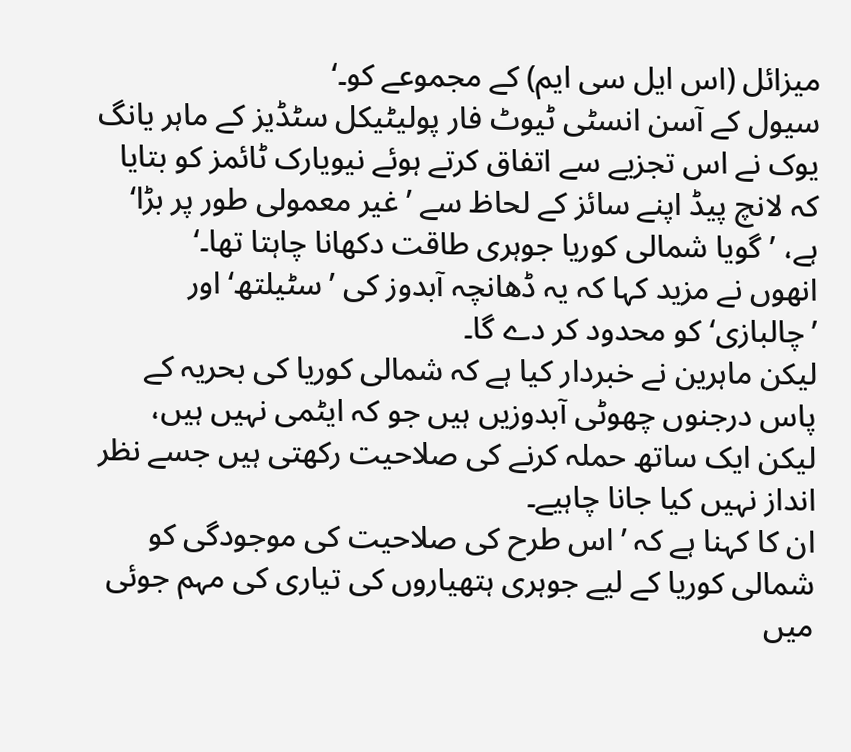میزائل (اس ایل سی ایم) کے مجموعے کو۔‘
سیول کے آسن انسٹی ٹیوٹ فار پولیٹیکل سٹڈیز کے ماہر یانگ یوک نے اس تجزیے سے اتفاق کرتے ہوئے نیویارک ٹائمز کو بتایا کہ لانچ پیڈ اپنے سائز کے لحاظ سے ’غیر معمولی طور پر بڑا‘ ہے، ’گویا شمالی کوریا جوہری طاقت دکھانا چاہتا تھا۔‘
انھوں نے مزید کہا کہ یہ ڈھانچہ آبدوز کی ’سٹیلتھ‘ اور ’چالبازی‘ کو محدود کر دے گا۔
لیکن ماہرین نے خبردار کیا ہے کہ شمالی کوریا کی بحریہ کے پاس درجنوں چھوٹی آبدوزیں ہیں جو کہ ایٹمی نہیں ہیں، لیکن ایک ساتھ حملہ کرنے کی صلاحیت رکھتی ہیں جسے نظر انداز نہیں کیا جانا چاہیے۔
ان کا کہنا ہے کہ ’اس طرح کی صلاحیت کی موجودگی کو شمالی کوریا کے لیے جوہری ہتھیاروں کی تیاری کی مہم جوئی میں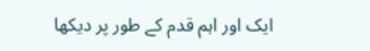ایک اور اہم قدم کے طور پر دیکھا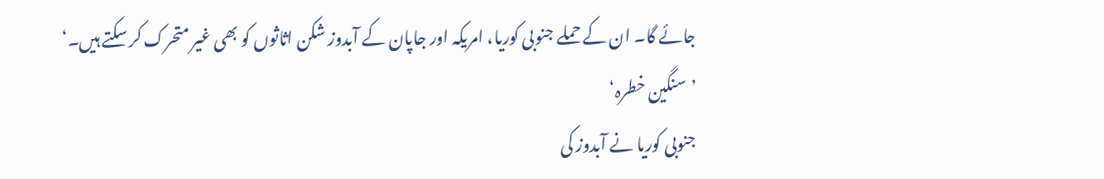جائے گا۔ ان کے حملے جنوبی کوریا، امریکہ اور جاپان کے آبدوز شکن اثاثوں کو بھی غیر متحرک کر سکتے ہیں۔‘
’سنگین خطرہ‘
جنوبی کوریا نے آبدوز کی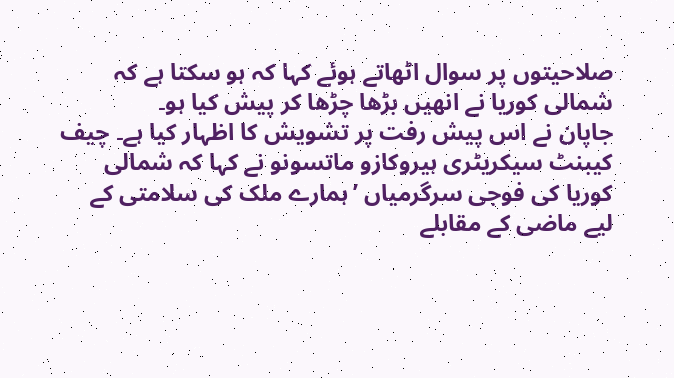صلاحیتوں پر سوال اٹھاتے ہوئے کہا کہ ہو سکتا ہے کہ شمالی کوریا نے انھیں بڑھا چڑھا کر پیش کیا ہو۔
جاپان نے اس پیش رفت پر تشویش کا اظہار کیا ہے۔ چیف کیبنٹ سیکریٹری ہیروکازو ماتسونو نے کہا کہ شمالی کوریا کی فوجی سرگرمیاں ’ہمارے ملک کی سلامتی کے لیے ماضی کے مقابلے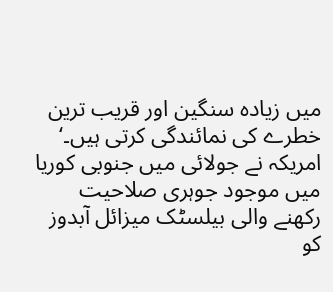میں زیادہ سنگین اور قریب ترین خطرے کی نمائندگی کرتی ہیں۔‘
امریکہ نے جولائی میں جنوبی کوریا میں موجود جوہری صلاحیت رکھنے والی بیلسٹک میزائل آبدوز کو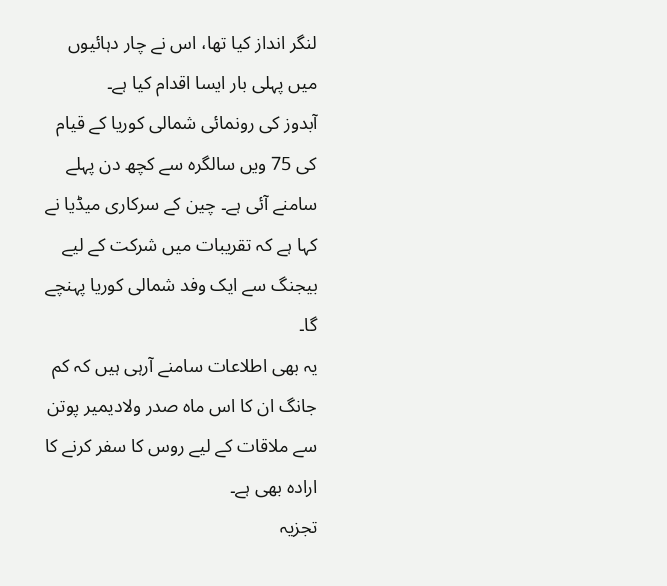لنگر انداز کیا تھا، اس نے چار دہائیوں میں پہلی بار ایسا اقدام کیا ہے۔
آبدوز کی رونمائی شمالی کوریا کے قیام کی 75 ویں سالگرہ سے کچھ دن پہلے سامنے آئی ہے۔ چین کے سرکاری میڈیا نے کہا ہے کہ تقریبات میں شرکت کے لیے بیجنگ سے ایک وفد شمالی کوریا پہنچے گا۔
یہ بھی اطلاعات سامنے آرہی ہیں کہ کم جانگ ان کا اس ماہ صدر ولادیمیر پوتن سے ملاقات کے لیے روس کا سفر کرنے کا ارادہ بھی ہے۔
تجزیہ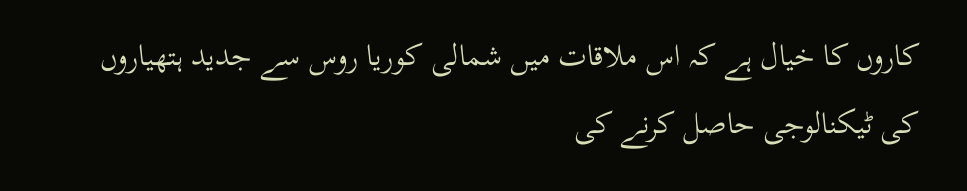کاروں کا خیال ہے کہ اس ملاقات میں شمالی کوریا روس سے جدید ہتھیاروں کی ٹیکنالوجی حاصل کرنے کی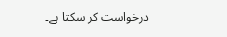درخواست کر سکتا ہے۔